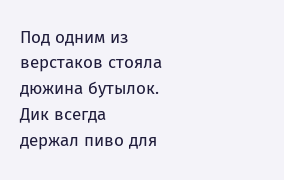Под одним из верстаков стояла дюжина бутылок. Дик всегда держал пиво для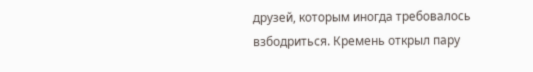друзей, которым иногда требовалось взбодриться. Кремень открыл пару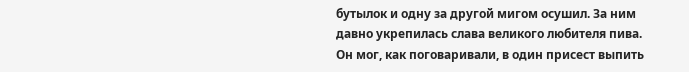бутылок и одну за другой мигом осушил. За ним давно укрепилась слава великого любителя пива. Он мог, как поговаривали, в один присест выпить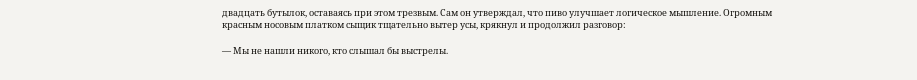двадцать бутылок, оставаясь при этом трезвым. Сам он утверждал, что пиво улучшает логическое мышление. Огромным красным носовым платком сыщик тщательно вытер усы, крякнул и продолжил разговор:

— Мы не нашли никого, кто слышал бы выстрелы.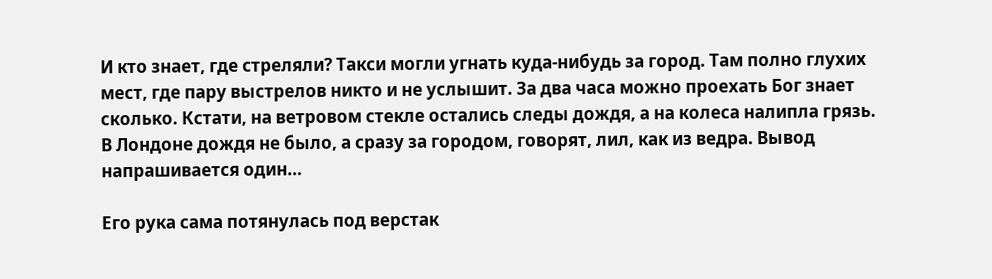И кто знает, где стреляли? Такси могли угнать куда-нибудь за город. Там полно глухих мест, где пару выстрелов никто и не услышит. За два часа можно проехать Бог знает сколько. Кстати, на ветровом стекле остались следы дождя, а на колеса налипла грязь. В Лондоне дождя не было, а сразу за городом, говорят, лил, как из ведра. Вывод напрашивается один…

Его рука сама потянулась под верстак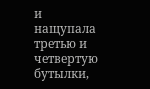и нащупала третью и четвертую бутылки,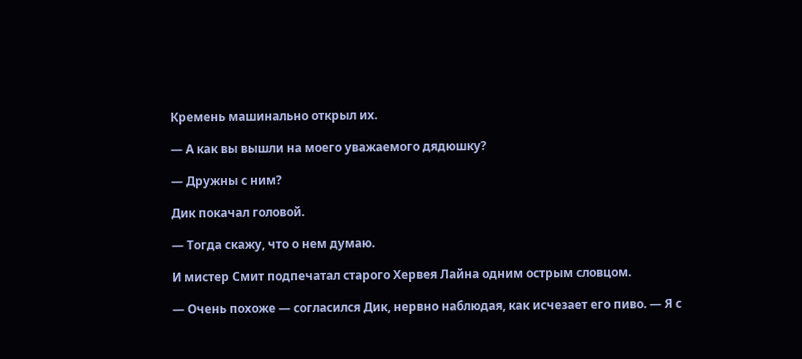Кремень машинально открыл их.

— А как вы вышли на моего уважаемого дядюшку?

— Дружны с ним?

Дик покачал головой.

— Тогда скажу, что о нем думаю.

И мистер Смит подпечатал старого Хервея Лайна одним острым словцом.

— Очень похоже — согласился Дик, нервно наблюдая, как исчезает его пиво. — Я с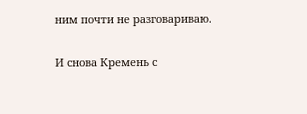ним почти не разговариваю.

И снова Кремень с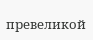превеликой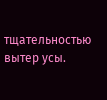тщательностью вытер усы.